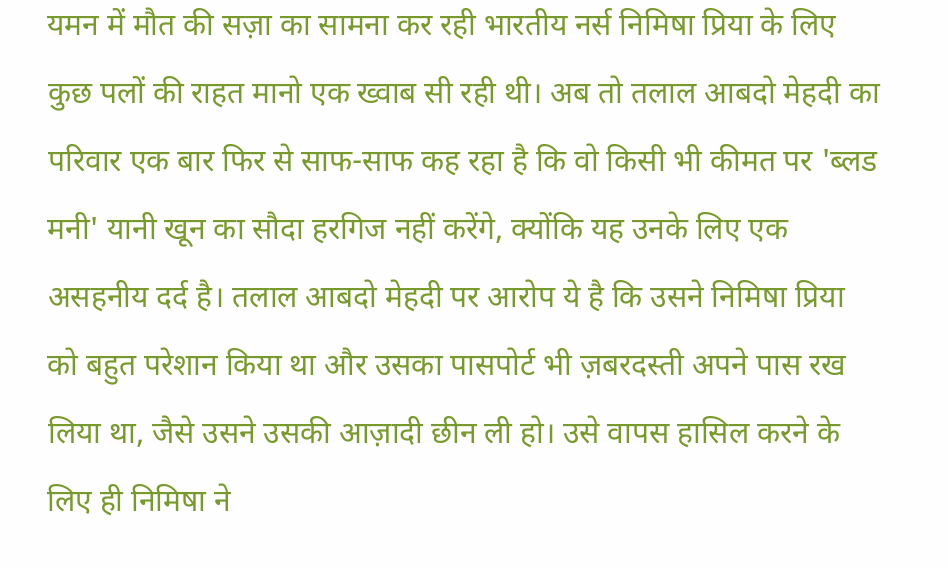यमन में मौत की सज़ा का सामना कर रही भारतीय नर्स निमिषा प्रिया के लिए कुछ पलों की राहत मानो एक ख्वाब सी रही थी। अब तो तलाल आबदो मेहदी का परिवार एक बार फिर से साफ-साफ कह रहा है कि वो किसी भी कीमत पर 'ब्लड मनी' यानी खून का सौदा हरगिज नहीं करेंगे, क्योंकि यह उनके लिए एक असहनीय दर्द है। तलाल आबदो मेहदी पर आरोप ये है कि उसने निमिषा प्रिया को बहुत परेशान किया था और उसका पासपोर्ट भी ज़बरदस्ती अपने पास रख लिया था, जैसे उसने उसकी आज़ादी छीन ली हो। उसे वापस हासिल करने के लिए ही निमिषा ने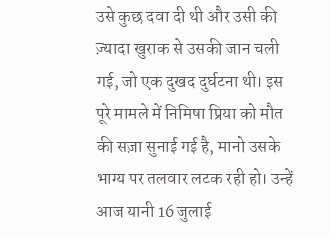उसे कुछ दवा दी थी और उसी की ज़्यादा खुराक से उसकी जान चली गई, जो एक दुखद दुर्घटना थी। इस पूरे मामले में निमिषा प्रिया को मौत की सज़ा सुनाई गई है, मानो उसके भाग्य पर तलवार लटक रही हो। उन्हें आज यानी 16 जुलाई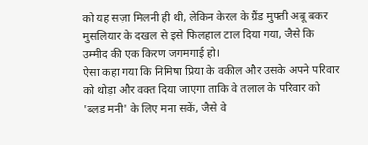को यह सज़ा मिलनी ही थी, लेकिन केरल के ग्रैंड मुफ्ती अबू बकर मुसलियार के दखल से इसे फिलहाल टाल दिया गया, जैसे कि उम्मीद की एक किरण जगमगाई हो।
ऐसा कहा गया कि निमिषा प्रिया के वकील और उसके अपने परिवार को थोड़ा और वक्त दिया जाएगा ताकि वे तलाल के परिवार को 'ब्लड मनी' के लिए मना सकें, जैसे वे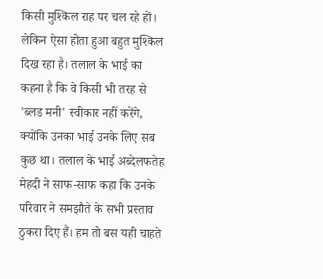किसी मुश्किल राह पर चल रहे हों। लेकिन ऐसा होता हुआ बहुत मुश्किल दिख रहा है। तलाल के भाई का कहना है कि वे किसी भी तरह से 'ब्लड मनी' स्वीकार नहीं करेंगे, क्योंकि उनका भाई उनके लिए सब कुछ था। तलाल के भाई अब्देलफतेह मेहदी ने साफ-साफ कहा कि उनके परिवार ने समझौते के सभी प्रस्ताव ठुकरा दिए हैं। हम तो बस यही चाहते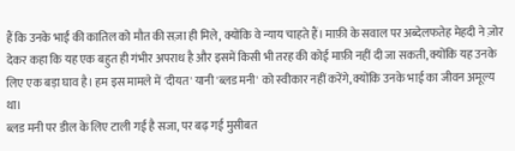हैं कि उनके भाई की कातिल को मौत की सज़ा ही मिले, क्योंकि वे न्याय चाहते हैं। माफ़ी के सवाल पर अब्देलफतेह मेहदी ने ज़ोर देकर कहा कि यह एक बहुत ही गंभीर अपराध है और इसमें किसी भी तरह की कोई माफ़ी नहीं दी जा सकती, क्योंकि यह उनके लिए एक बड़ा घाव है। हम इस मामले में 'दीयत' यानी 'ब्लड मनी' को स्वीकार नहीं करेंगे, क्योंकि उनके भाई का जीवन अमूल्य था।
ब्लड मनी पर डील के लिए टाली गई है सजा, पर बढ़ गई मुसीबत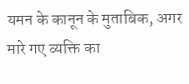यमन के कानून के मुताबिक, अगर मारे गए व्यक्ति का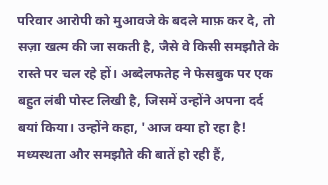परिवार आरोपी को मुआवजे के बदले माफ़ कर दे, तो सज़ा खत्म की जा सकती है, जैसे वे किसी समझौते के रास्ते पर चल रहे हों। अब्देलफतेह ने फेसबुक पर एक बहुत लंबी पोस्ट लिखी है, जिसमें उन्होंने अपना दर्द बयां किया। उन्होंने कहा, 'आज क्या हो रहा है! मध्यस्थता और समझौते की बातें हो रही हैं,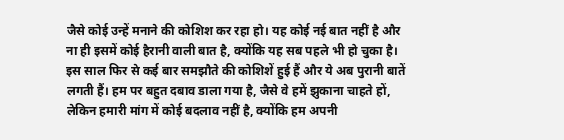जैसे कोई उन्हें मनाने की कोशिश कर रहा हो। यह कोई नई बात नहीं है और ना ही इसमें कोई हैरानी वाली बात है, क्योंकि यह सब पहले भी हो चुका है। इस साल फिर से कई बार समझौते की कोशिशें हुई हैं और ये अब पुरानी बातें लगती हैं। हम पर बहुत दबाव डाला गया है, जैसे वे हमें झुकाना चाहते हों, लेकिन हमारी मांग में कोई बदलाव नहीं है, क्योंकि हम अपनी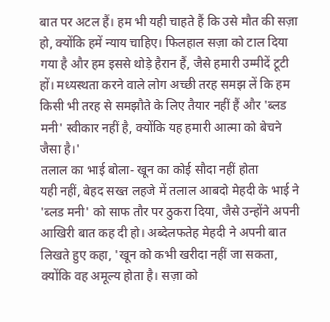बात पर अटल हैं। हम भी यही चाहते हैं कि उसे मौत की सज़ा हो, क्योंकि हमें न्याय चाहिए। फिलहाल सज़ा को टाल दिया गया है और हम इससे थोड़े हैरान हैं, जैसे हमारी उम्मीदें टूटी हों। मध्यस्थता करने वाले लोग अच्छी तरह समझ लें कि हम किसी भी तरह से समझौते के लिए तैयार नहीं हैं और 'ब्लड मनी' स्वीकार नहीं है, क्योंकि यह हमारी आत्मा को बेचने जैसा है।'
तलाल का भाई बोला- खून का कोई सौदा नहीं होता
यही नहीं, बेहद सख्त लहजे में तलाल आबदो मेहदी के भाई ने 'ब्लड मनी' को साफ तौर पर ठुकरा दिया, जैसे उन्होंने अपनी आखिरी बात कह दी हो। अब्देलफतेह मेहदी ने अपनी बात लिखते हुए कहा, 'खून को कभी खरीदा नहीं जा सकता, क्योंकि वह अमूल्य होता है। सज़ा को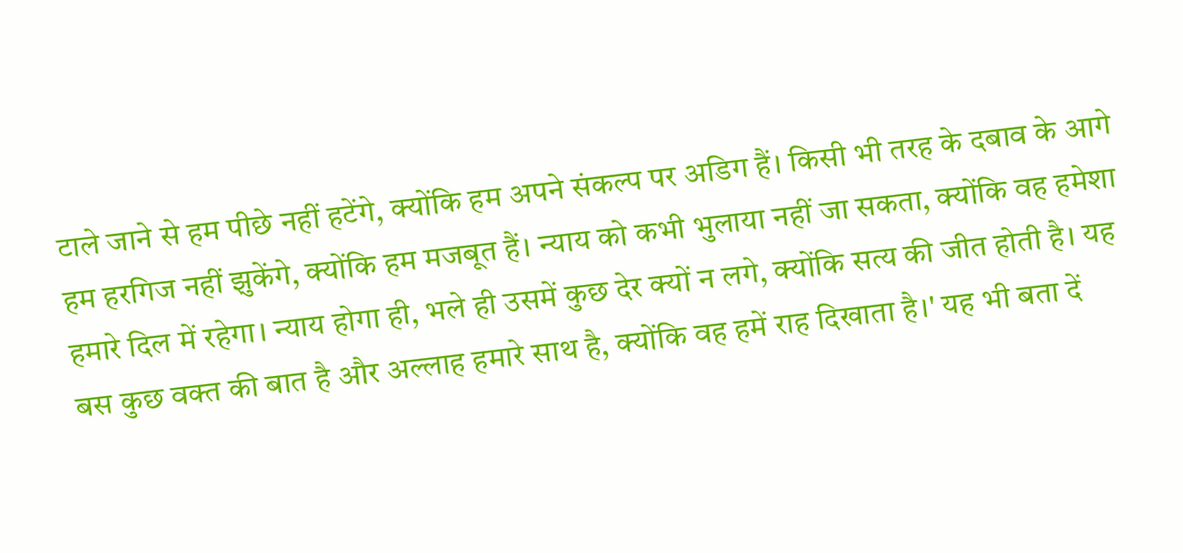टाले जाने से हम पीछे नहीं हटेंगे, क्योंकि हम अपने संकल्प पर अडिग हैं। किसी भी तरह के दबाव के आगे हम हरगिज नहीं झुकेंगे, क्योंकि हम मजबूत हैं। न्याय को कभी भुलाया नहीं जा सकता, क्योंकि वह हमेशा हमारे दिल में रहेगा। न्याय होगा ही, भले ही उसमें कुछ देर क्यों न लगे, क्योंकि सत्य की जीत होती है। यह बस कुछ वक्त की बात है और अल्लाह हमारे साथ है, क्योंकि वह हमें राह दिखाता है।' यह भी बता दें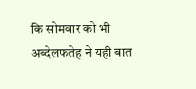कि सोमवार को भी अब्देलफतेह ने यही बात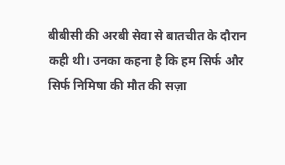बीबीसी की अरबी सेवा से बातचीत के दौरान कही थी। उनका कहना है कि हम सिर्फ और सिर्फ निमिषा की मौत की सज़ा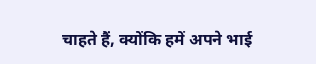चाहते हैं, क्योंकि हमें अपने भाई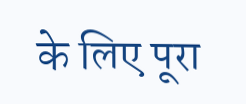के लिए पूरा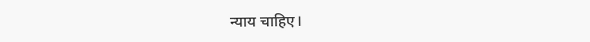न्याय चाहिए।